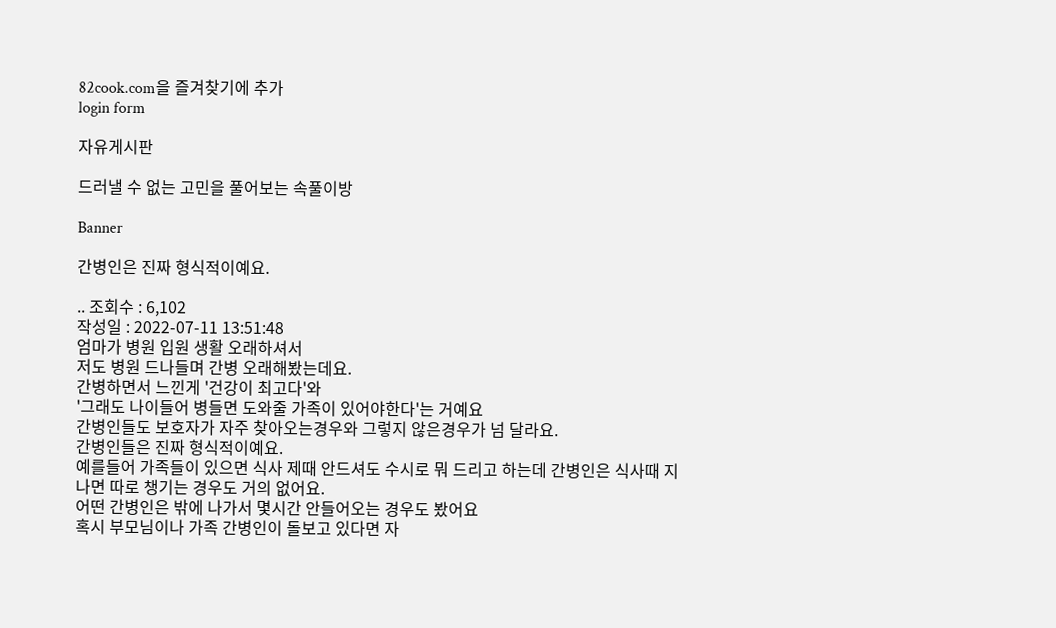82cook.com을 즐겨찾기에 추가
login form

자유게시판

드러낼 수 없는 고민을 풀어보는 속풀이방

Banner

간병인은 진짜 형식적이예요.

.. 조회수 : 6,102
작성일 : 2022-07-11 13:51:48
엄마가 병원 입원 생활 오래하셔서
저도 병원 드나들며 간병 오래해봤는데요.
간병하면서 느낀게 '건강이 최고다'와
'그래도 나이들어 병들면 도와줄 가족이 있어야한다'는 거예요
간병인들도 보호자가 자주 찾아오는경우와 그렇지 않은경우가 넘 달라요.
간병인들은 진짜 형식적이예요.
예를들어 가족들이 있으면 식사 제때 안드셔도 수시로 뭐 드리고 하는데 간병인은 식사때 지나면 따로 챙기는 경우도 거의 없어요.
어떤 간병인은 밖에 나가서 몇시간 안들어오는 경우도 봤어요
혹시 부모님이나 가족 간병인이 돌보고 있다면 자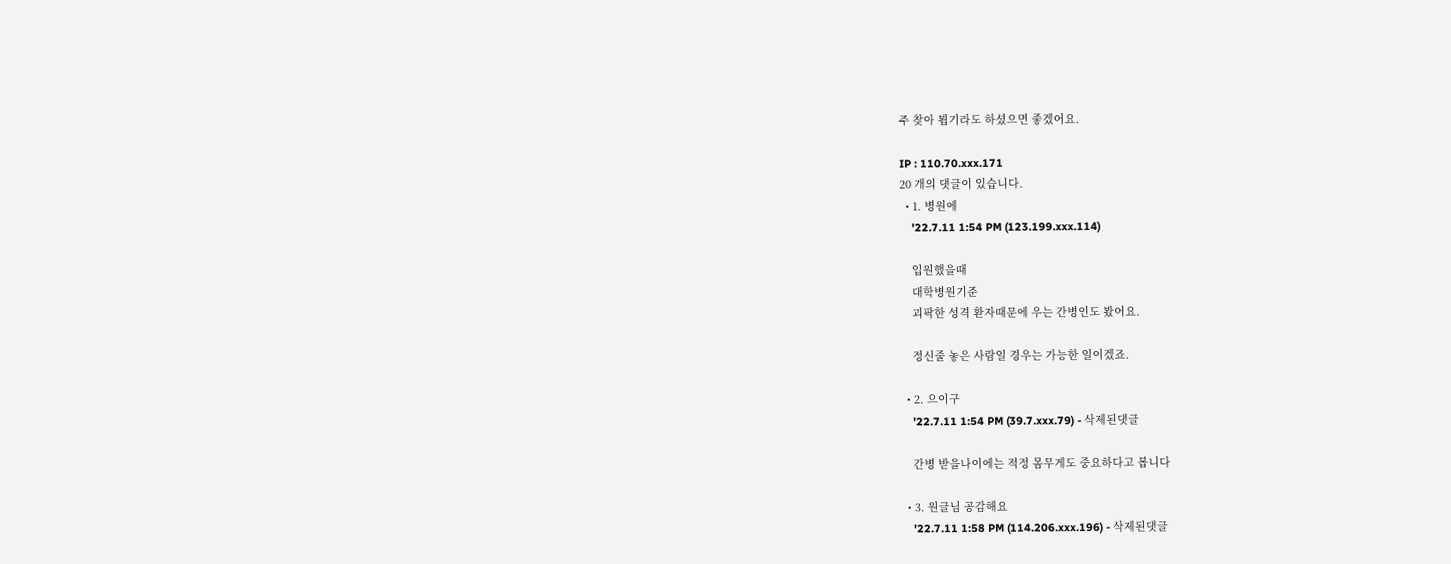주 찾아 뵙기라도 하셨으면 좋겠어요.

IP : 110.70.xxx.171
20 개의 댓글이 있습니다.
  • 1. 병원에
    '22.7.11 1:54 PM (123.199.xxx.114)

    입원했을때
    대학병원기준
    괴팍한 성격 환자때문에 우는 간병인도 봤어요.

    정신줄 놓은 사람일 경우는 가능한 일이겠죠.

  • 2. 으이구
    '22.7.11 1:54 PM (39.7.xxx.79) - 삭제된댓글

    간병 받을나이에는 적정 몸무게도 중요하다고 봅니다

  • 3. 원글님 공감해요
    '22.7.11 1:58 PM (114.206.xxx.196) - 삭제된댓글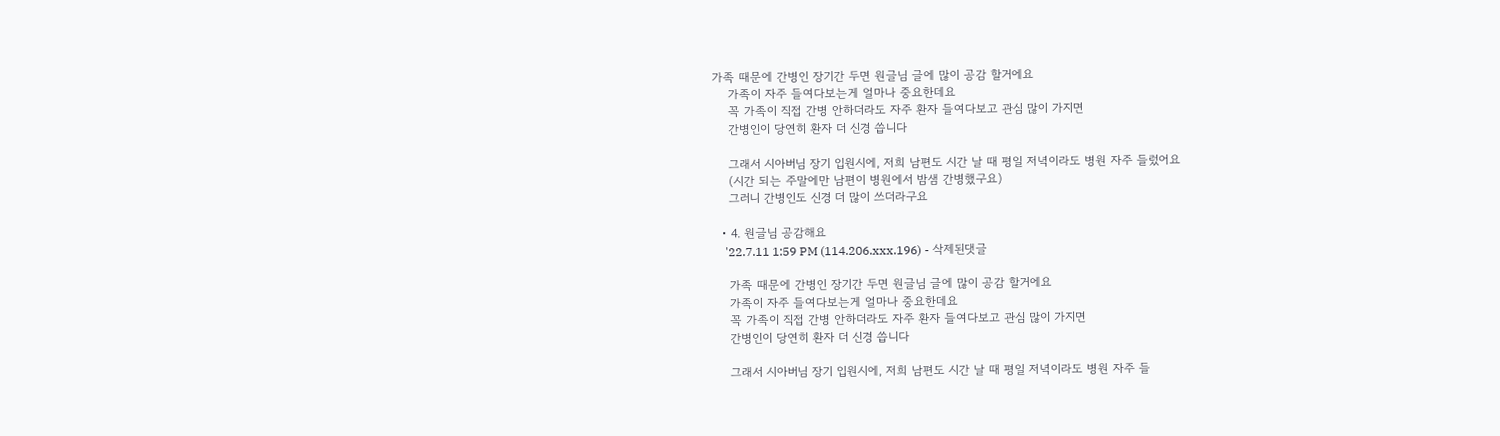가족 때문에 간병인 장기간 두면 원글님 글에 많이 공감 할거에요
    가족이 자주 들여다보는게 얼마나 중요한데요
    꼭 가족이 직접 간병 안하더라도 자주 환자 들여다보고 관심 많이 가지면
    간병인이 당연히 환자 더 신경 씁니다

    그래서 시아버님 장기 입원시에, 저희 남편도 시간 날 때 평일 저녁이라도 병원 자주 들렀어요
    (시간 되는 주말에만 남편이 병원에서 밤샘 간병했구요)
    그러니 간병인도 신경 더 많이 쓰더라구요

  • 4. 원글님 공감해요
    '22.7.11 1:59 PM (114.206.xxx.196) - 삭제된댓글

    가족 때문에 간병인 장기간 두면 원글님 글에 많이 공감 할거에요
    가족이 자주 들여다보는게 얼마나 중요한데요
    꼭 가족이 직접 간병 안하더라도 자주 환자 들여다보고 관심 많이 가지면
    간병인이 당연히 환자 더 신경 씁니다

    그래서 시아버님 장기 입원시에, 저희 남편도 시간 날 때 평일 저녁이라도 병원 자주 들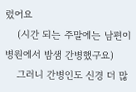렀어요
    (시간 되는 주말에는 남편이 병원에서 밤샘 간병했구요)
    그러니 간병인도 신경 더 많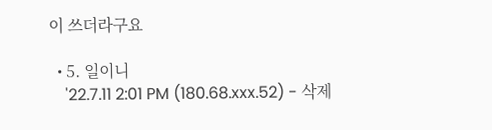이 쓰더라구요

  • 5. 일이니
    '22.7.11 2:01 PM (180.68.xxx.52) - 삭제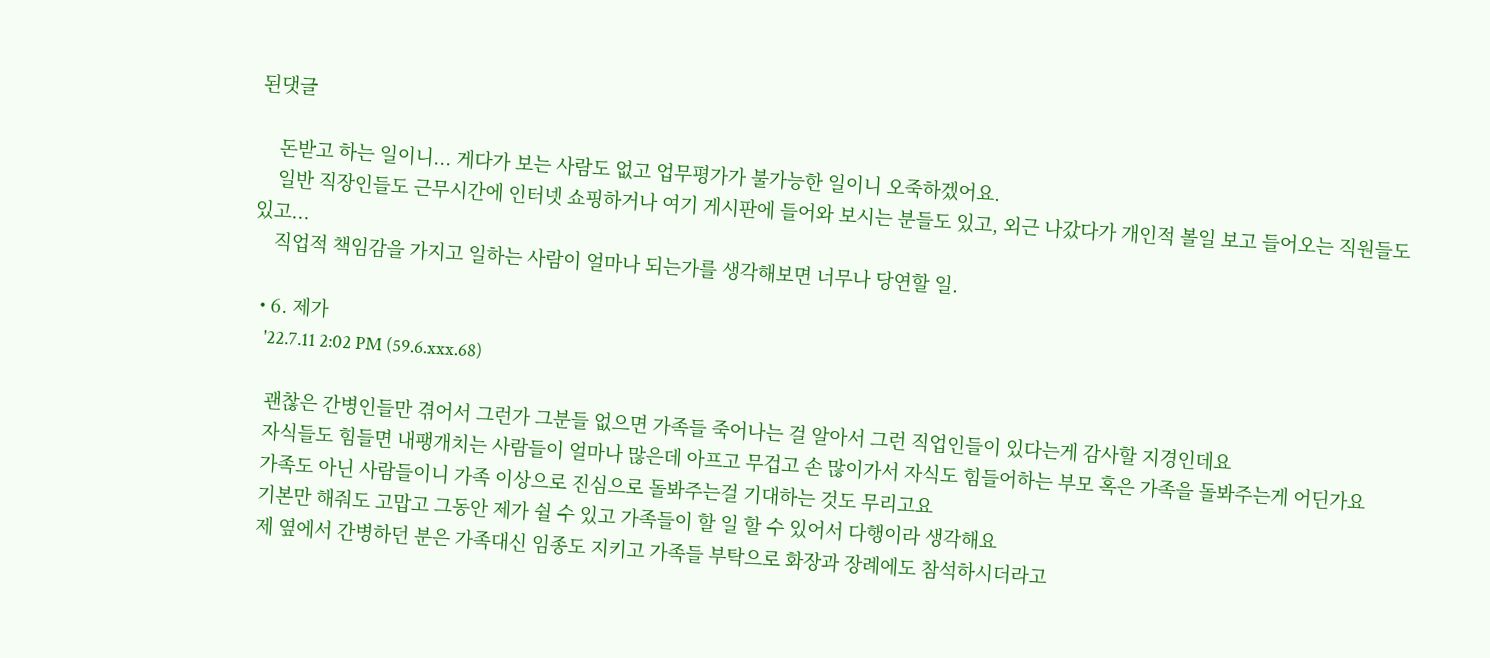된댓글

    돈받고 하는 일이니... 게다가 보는 사람도 없고 업무평가가 불가능한 일이니 오죽하겠어요.
    일반 직장인들도 근무시간에 인터넷 쇼핑하거나 여기 게시판에 들어와 보시는 분들도 있고, 외근 나갔다가 개인적 볼일 보고 들어오는 직원들도 있고...
    직업적 책임감을 가지고 일하는 사람이 얼마나 되는가를 생각해보면 너무나 당연할 일.

  • 6. 제가
    '22.7.11 2:02 PM (59.6.xxx.68)

    괜찮은 간병인들만 겪어서 그런가 그분들 없으면 가족들 죽어나는 걸 알아서 그런 직업인들이 있다는게 감사할 지경인데요
    자식들도 힘들면 내팽개치는 사람들이 얼마나 많은데 아프고 무겁고 손 많이가서 자식도 힘들어하는 부모 혹은 가족을 돌봐주는게 어딘가요
    가족도 아닌 사람들이니 가족 이상으로 진심으로 돌봐주는걸 기대하는 것도 무리고요
    기본만 해줘도 고맙고 그동안 제가 쉴 수 있고 가족들이 할 일 할 수 있어서 다행이라 생각해요
    제 옆에서 간병하던 분은 가족대신 임종도 지키고 가족들 부탁으로 화장과 장례에도 참석하시더라고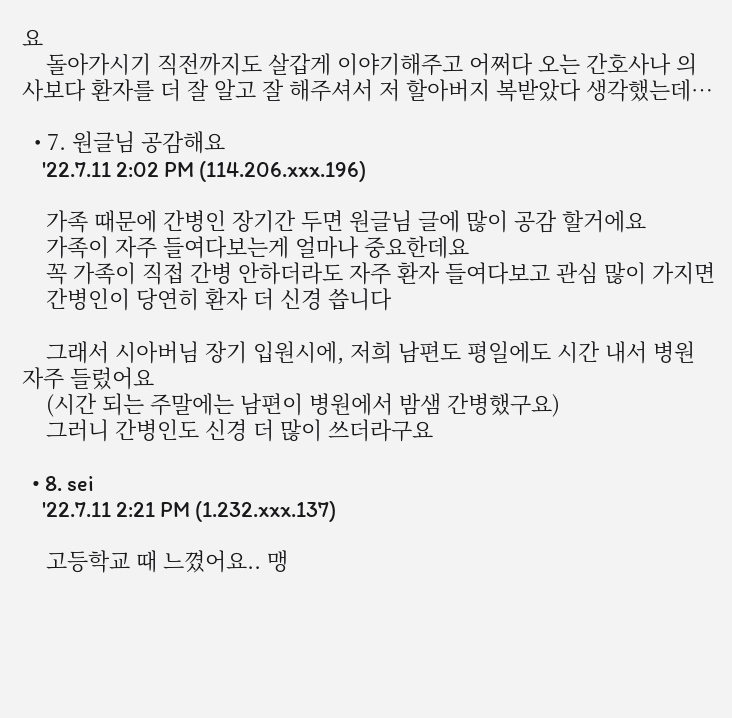요
    돌아가시기 직전까지도 살갑게 이야기해주고 어쩌다 오는 간호사나 의사보다 환자를 더 잘 알고 잘 해주셔서 저 할아버지 복받았다 생각했는데…

  • 7. 원글님 공감해요
    '22.7.11 2:02 PM (114.206.xxx.196)

    가족 때문에 간병인 장기간 두면 원글님 글에 많이 공감 할거에요
    가족이 자주 들여다보는게 얼마나 중요한데요
    꼭 가족이 직접 간병 안하더라도 자주 환자 들여다보고 관심 많이 가지면
    간병인이 당연히 환자 더 신경 씁니다

    그래서 시아버님 장기 입원시에, 저희 남편도 평일에도 시간 내서 병원 자주 들렀어요
    (시간 되는 주말에는 남편이 병원에서 밤샘 간병했구요)
    그러니 간병인도 신경 더 많이 쓰더라구요

  • 8. sei
    '22.7.11 2:21 PM (1.232.xxx.137)

    고등학교 때 느꼈어요.. 맹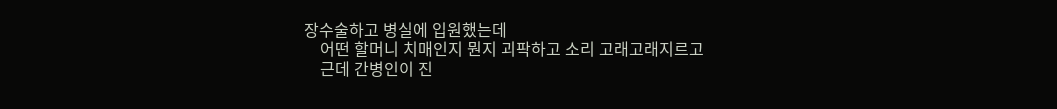장수술하고 병실에 입원했는데
    어떤 할머니 치매인지 뭔지 괴팍하고 소리 고래고래지르고
    근데 간병인이 진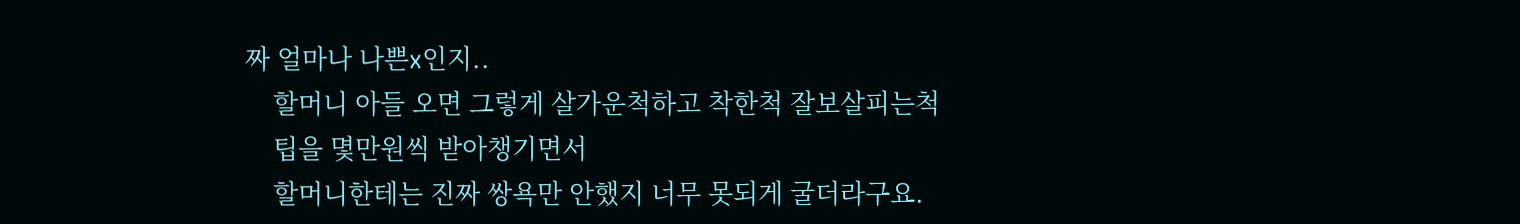짜 얼마나 나쁜x인지..
    할머니 아들 오면 그렇게 살가운척하고 착한척 잘보살피는척
    팁을 몇만원씩 받아챙기면서
    할머니한테는 진짜 쌍욕만 안했지 너무 못되게 굴더라구요.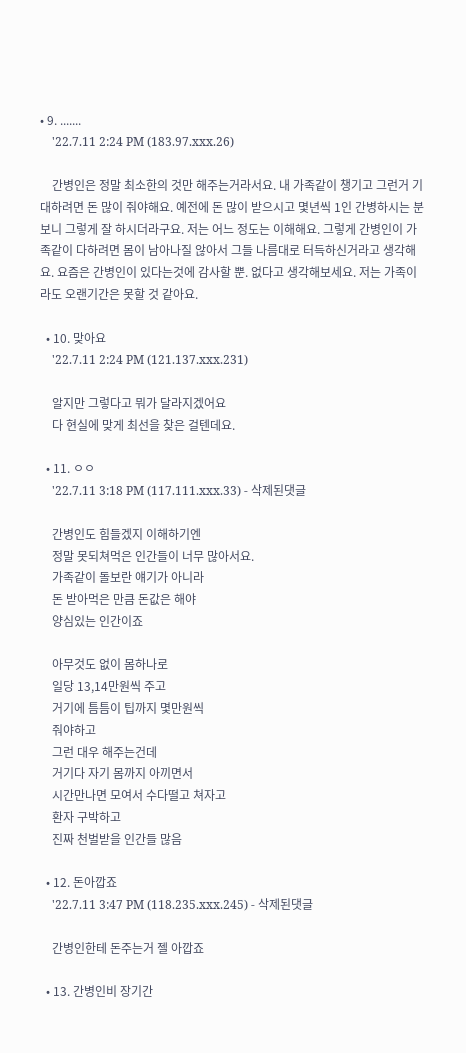• 9. .......
    '22.7.11 2:24 PM (183.97.xxx.26)

    간병인은 정말 최소한의 것만 해주는거라서요. 내 가족같이 챙기고 그런거 기대하려면 돈 많이 줘야해요. 예전에 돈 많이 받으시고 몇년씩 1인 간병하시는 분 보니 그렇게 잘 하시더라구요. 저는 어느 정도는 이해해요. 그렇게 간병인이 가족같이 다하려면 몸이 남아나질 않아서 그들 나름대로 터득하신거라고 생각해요. 요즘은 간병인이 있다는것에 감사할 뿐. 없다고 생각해보세요. 저는 가족이라도 오랜기간은 못할 것 같아요.

  • 10. 맞아요
    '22.7.11 2:24 PM (121.137.xxx.231)

    알지만 그렇다고 뭐가 달라지겠어요
    다 현실에 맞게 최선을 찾은 걸텐데요.

  • 11. ㅇㅇ
    '22.7.11 3:18 PM (117.111.xxx.33) - 삭제된댓글

    간병인도 힘들겠지 이해하기엔
    정말 못되쳐먹은 인간들이 너무 많아서요.
    가족같이 돌보란 얘기가 아니라
    돈 받아먹은 만큼 돈값은 해야
    양심있는 인간이죠

    아무것도 없이 몸하나로
    일당 13,14만원씩 주고
    거기에 틈틈이 팁까지 몇만원씩
    줘야하고
    그런 대우 해주는건데
    거기다 자기 몸까지 아끼면서
    시간만나면 모여서 수다떨고 쳐자고
    환자 구박하고
    진짜 천벌받을 인간들 많음

  • 12. 돈아깝죠
    '22.7.11 3:47 PM (118.235.xxx.245) - 삭제된댓글

    간병인한테 돈주는거 젤 아깝죠

  • 13. 간병인비 장기간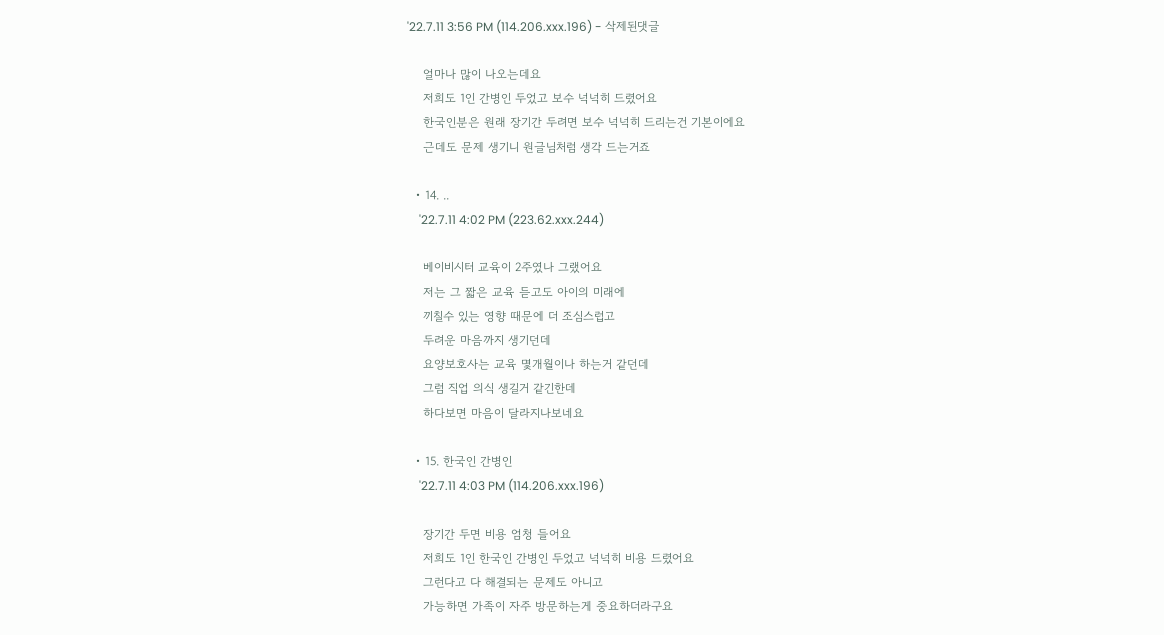'22.7.11 3:56 PM (114.206.xxx.196) - 삭제된댓글

    얼마나 많이 나오는데요
    저희도 1인 간병인 두었고 보수 넉넉히 드렸어요
    한국인분은 원래 장기간 두려면 보수 넉넉히 드리는건 기본이에요
    근데도 문제 생기니 원글님처럼 생각 드는거죠

  • 14. ..
    '22.7.11 4:02 PM (223.62.xxx.244)

    베이비시터 교육이 2주였나 그랬어요
    저는 그 짧은 교육 듣고도 아이의 미래에
    끼칠수 있는 영향 때문에 더 조심스럽고
    두려운 마음까지 생기던데
    요양보호사는 교육 몇개월이나 하는거 같던데
    그럼 직업 의식 생길거 같긴한데
    하다보면 마음이 달라지나보네요

  • 15. 한국인 간병인
    '22.7.11 4:03 PM (114.206.xxx.196)

    장기간 두면 비용 엄청 들어요
    저희도 1인 한국인 간병인 두었고 넉넉히 비용 드렸어요
    그런다고 다 해결되는 문제도 아니고
    가능하면 가족이 자주 방문하는게 중요하더라구요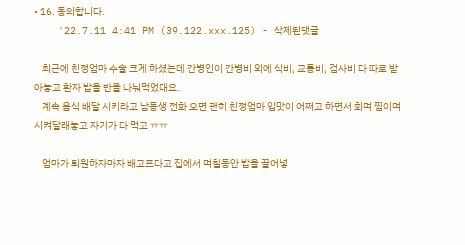• 16. 동의합니다.
    '22.7.11 4:41 PM (39.122.xxx.125) - 삭제된댓글

    최근에 친정엄마 수술 크게 하셨는데 간병인이 간병비 외에 식비, 교통비, 검사비 다 따로 받아놓고 환자 밥을 반을 나눠먹었대요.
    계속 음식 배달 시키라고 남동생 전화 오면 괜히 친정엄마 입맛이 어쩌고 하면서 회며 찜이며 시켜달래놓고 자기가 다 먹고 ㅠㅠ

    엄마가 퇴원하자마자 배고프다고 집에서 며칠동안 밥을 끌어넣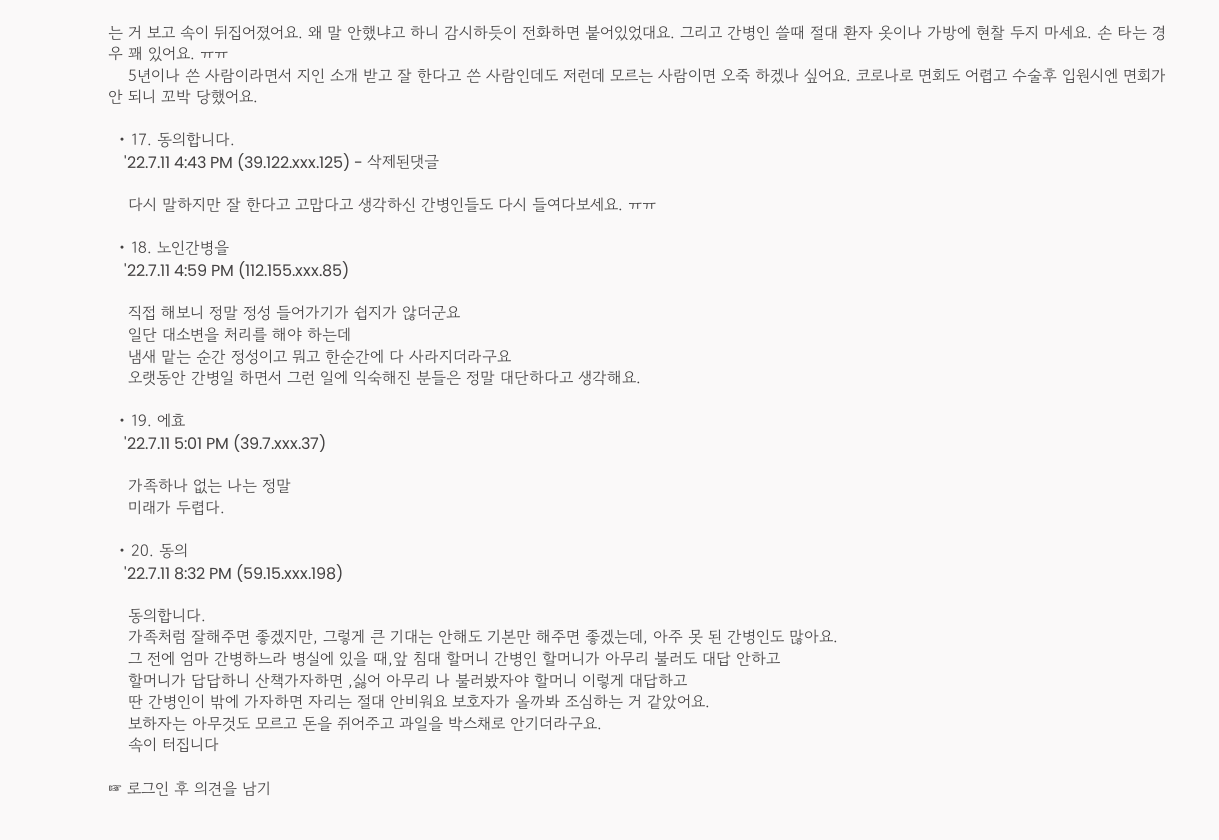는 거 보고 속이 뒤집어졌어요. 왜 말 안했냐고 하니 감시하듯이 전화하면 붙어있었대요. 그리고 간병인 쓸때 절대 환자 옷이나 가방에 현찰 두지 마세요. 손 타는 경우 꽤 있어요. ㅠㅠ
    5년이나 쓴 사람이라면서 지인 소개 받고 잘 한다고 쓴 사람인데도 저런데 모르는 사람이면 오죽 하겠나 싶어요. 코로나로 면회도 어렵고 수술후 입원시엔 면회가 안 되니 꼬박 당했어요.

  • 17. 동의합니다.
    '22.7.11 4:43 PM (39.122.xxx.125) - 삭제된댓글

    다시 말하지만 잘 한다고 고맙다고 생각하신 간병인들도 다시 들여다보세요. ㅠㅠ

  • 18. 노인간병을
    '22.7.11 4:59 PM (112.155.xxx.85)

    직접 해보니 정말 정성 들어가기가 쉽지가 않더군요
    일단 대소변을 처리를 해야 하는데
    냄새 맡는 순간 정성이고 뭐고 한순간에 다 사라지더라구요
    오랫동안 간병일 하면서 그런 일에 익숙해진 분들은 정말 대단하다고 생각해요.

  • 19. 에효
    '22.7.11 5:01 PM (39.7.xxx.37)

    가족하나 없는 나는 정말
    미래가 두렵다.

  • 20. 동의
    '22.7.11 8:32 PM (59.15.xxx.198)

    동의합니다.
    가족처럼 잘해주면 좋겠지만, 그렇게 큰 기대는 안해도 기본만 해주면 좋겠는데, 아주 못 된 간병인도 많아요.
    그 전에 엄마 간병하느라 병실에 있을 때,앞 침대 할머니 간병인 할머니가 아무리 불러도 대답 안하고
    할머니가 답답하니 산책가자하면 ,싫어 아무리 나 불러봤자야 할머니 이렇게 대답하고
    딴 간병인이 밖에 가자하면 자리는 절대 안비워요 보호자가 올까봐 조심하는 거 같았어요.
    보하자는 아무것도 모르고 돈을 쥐어주고 과일을 박스채로 안기더라구요.
    속이 터집니다

☞ 로그인 후 의견을 남기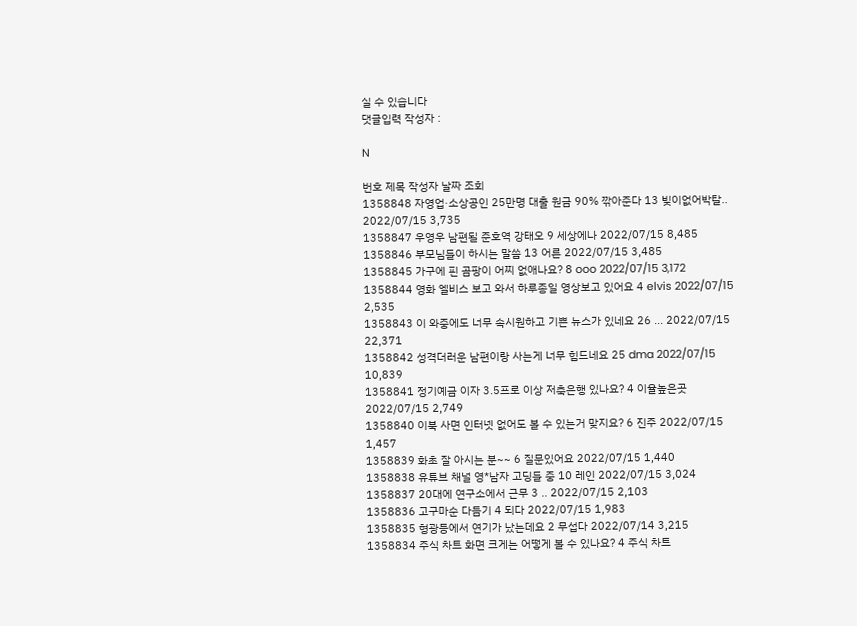실 수 있습니다
댓글입력 작성자 :

N

번호 제목 작성자 날짜 조회
1358848 자영업·소상공인 25만명 대출 원금 90% 깎아준다 13 빚이없어박탈.. 2022/07/15 3,735
1358847 우영우 남편될 준호역 강태오 9 세상에나 2022/07/15 8,485
1358846 부모님들이 하시는 말씀 13 어른 2022/07/15 3,485
1358845 가구에 핀 곰팡이 어찌 없애나요? 8 ooo 2022/07/15 3,172
1358844 영화 엘비스 보고 와서 하루종일 영상보고 있어요 4 elvis 2022/07/15 2,535
1358843 이 와중에도 너무 속시원하고 기쁜 뉴스가 있네요 26 ... 2022/07/15 22,371
1358842 성격더러운 남편이랑 사는게 너무 힘드네요 25 dma 2022/07/15 10,839
1358841 정기예금 이자 3.5프로 이상 저축은행 있나요? 4 이율높은곳 2022/07/15 2,749
1358840 이북 사면 인터넷 없어도 볼 수 있는거 맞지요? 6 진주 2022/07/15 1,457
1358839 화초 잘 아시는 분~~ 6 질문있어요 2022/07/15 1,440
1358838 유튜브 채널 영*남자 고딩들 중 10 레인 2022/07/15 3,024
1358837 20대에 연구소에서 근무 3 .. 2022/07/15 2,103
1358836 고구마순 다듬기 4 되다 2022/07/15 1,983
1358835 형광등에서 연기가 났는데요 2 무섭다 2022/07/14 3,215
1358834 주식 차트 화면 크게는 어떻게 볼 수 있나요? 4 주식 차트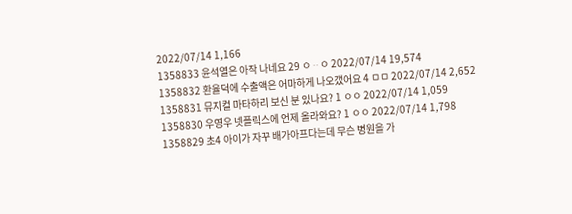2022/07/14 1,166
1358833 윤석열은 아작 나네요 29 ㅇᆢㅇ 2022/07/14 19,574
1358832 환율덕에 수출액은 어마하게 나오갰어요 4 ㅁㅁ 2022/07/14 2,652
1358831 뮤지컬 마타하리 보신 분 있나요? 1 ㅇㅇ 2022/07/14 1,059
1358830 우영우 넷플릭스에 언제 올라와요? 1 ㅇㅇ 2022/07/14 1,798
1358829 초4 아이가 자꾸 배가아프다는데 무슨 병원을 가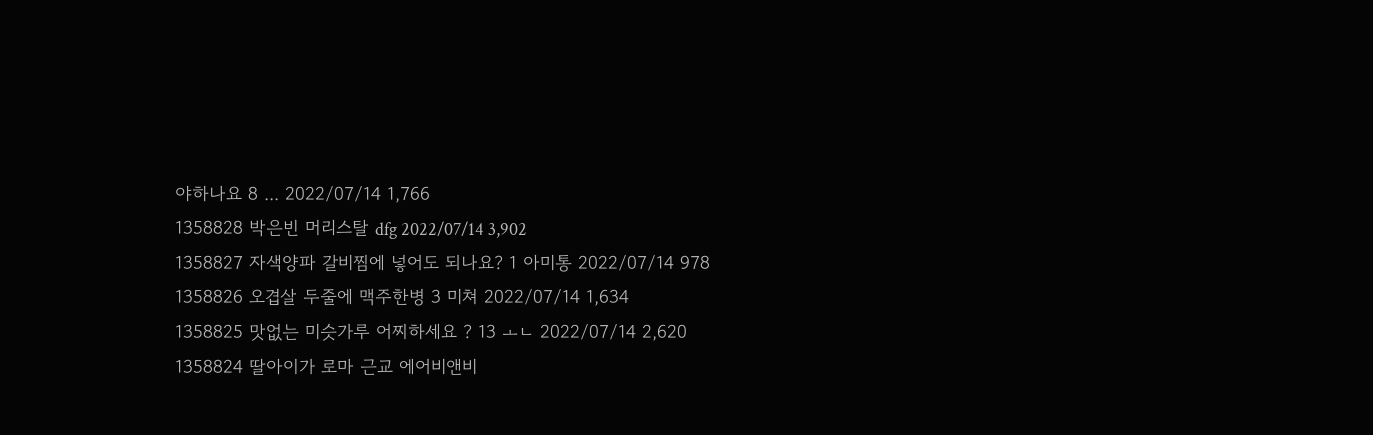야하나요 8 ... 2022/07/14 1,766
1358828 박은빈 머리스탈 dfg 2022/07/14 3,902
1358827 자색양파 갈비찜에 넣어도 되나요? 1 아미통 2022/07/14 978
1358826 오겹살 두줄에 맥주한병 3 미쳐 2022/07/14 1,634
1358825 맛없는 미슷가루 어찌하세요 ? 13 ㅗㄴ 2022/07/14 2,620
1358824 딸아이가 로마 근교 에어비앤비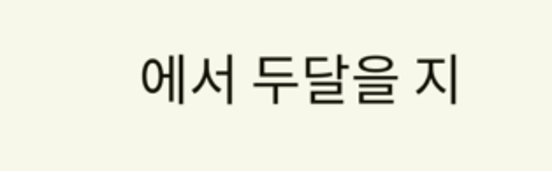에서 두달을 지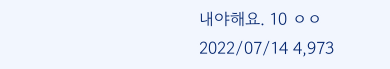내야해요. 10 ㅇㅇ 2022/07/14 4,973